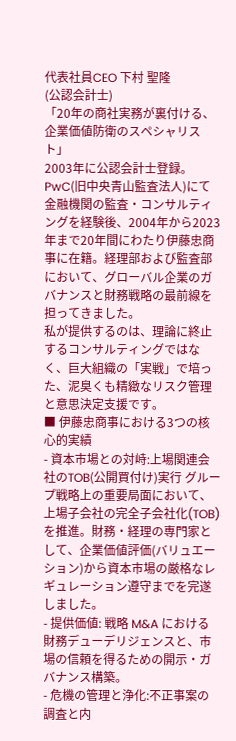代表社員CEO 下村 聖隆
(公認会計士)
「20年の商社実務が裏付ける、企業価値防衛のスペシャリスト」
2003年に公認会計士登録。PwC(旧中央青山監査法人)にて金融機関の監査・コンサルティングを経験後、2004年から2023年まで20年間にわたり伊藤忠商事に在籍。経理部および監査部において、グローバル企業のガバナンスと財務戦略の最前線を担ってきました。
私が提供するのは、理論に終止するコンサルティングではなく、巨大組織の「実戦」で培った、泥臭くも精緻なリスク管理と意思決定支援です。
■ 伊藤忠商事における3つの核心的実績
- 資本市場との対峙:上場関連会社のTOB(公開買付け)実行 グループ戦略上の重要局面において、上場子会社の完全子会社化(TOB)を推進。財務・経理の専門家として、企業価値評価(バリュエーション)から資本市場の厳格なレギュレーション遵守までを完遂しました。
- 提供価値: 戦略 M&A における財務デューデリジェンスと、市場の信頼を得るための開示・ガバナンス構築。
- 危機の管理と浄化:不正事案の調査と内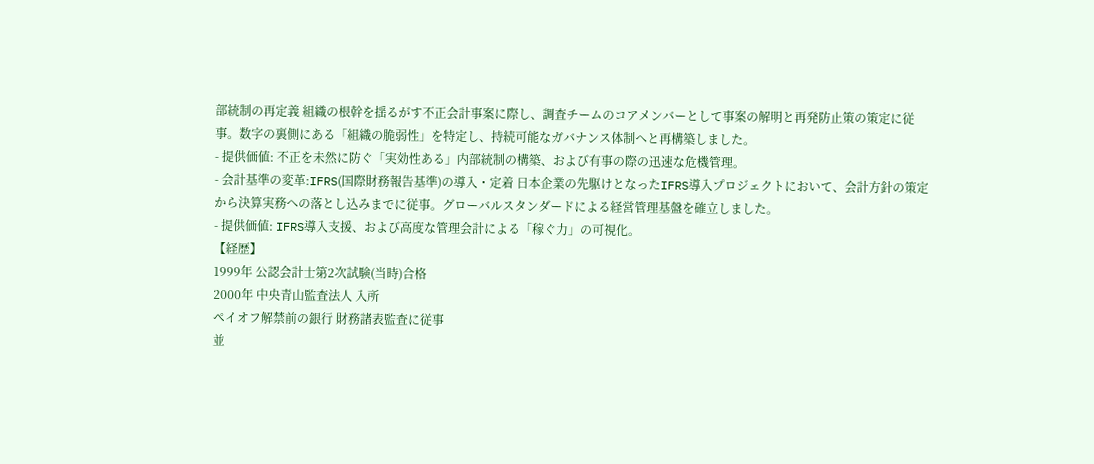部統制の再定義 組織の根幹を揺るがす不正会計事案に際し、調査チームのコアメンバーとして事案の解明と再発防止策の策定に従事。数字の裏側にある「組織の脆弱性」を特定し、持続可能なガバナンス体制へと再構築しました。
- 提供価値: 不正を未然に防ぐ「実効性ある」内部統制の構築、および有事の際の迅速な危機管理。
- 会計基準の変革:IFRS(国際財務報告基準)の導入・定着 日本企業の先駆けとなったIFRS導入プロジェクトにおいて、会計方針の策定から決算実務への落とし込みまでに従事。グローバルスタンダードによる経営管理基盤を確立しました。
- 提供価値: IFRS導入支援、および高度な管理会計による「稼ぐ力」の可視化。
【経歴】
1999年 公認会計士第2次試験(当時)合格
2000年 中央青山監査法人 入所
ペイオフ解禁前の銀行 財務諸表監査に従事
並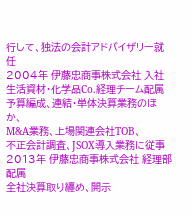行して、独法の会計アドバイザリー就任
2004年 伊藤忠商事株式会社 入社
生活資材・化学品Co.経理チーム配属
予算編成、連結・単体決算業務のほか、
M&A業務、上場関連会社TOB、
不正会計調査、JSOX導入業務に従事
2013年 伊藤忠商事株式会社 経理部配属
全社決算取り纏め、開示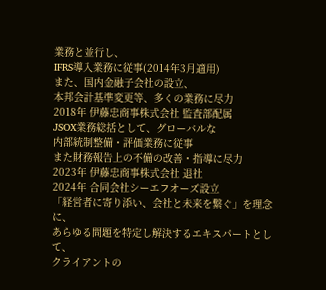業務と並行し、
IFRS導入業務に従事(2014年3月適用)
また、国内金融子会社の設立、
本邦会計基準変更等、多くの業務に尽力
2018年 伊藤忠商事株式会社 監査部配属
JSOX業務総括として、グローバルな
内部統制整備・評価業務に従事
また財務報告上の不備の改善・指導に尽力
2023年 伊藤忠商事株式会社 退社
2024年 合同会社シーエフオーズ設立
「経営者に寄り添い、会社と未来を繋ぐ」を理念に、
あらゆる問題を特定し解決するエキスパートとして、
クライアントの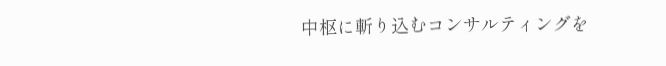中枢に斬り込むコンサルティングを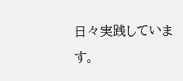日々実践しています。